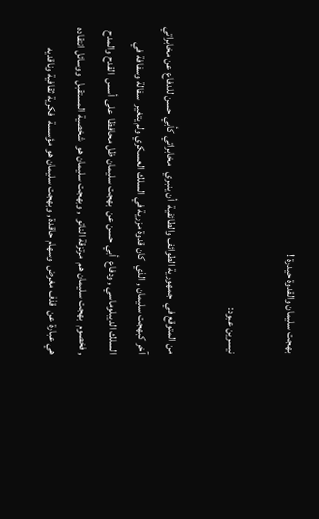بهجت سليمان والقدوة حيدرة !

نيسرين عبود:

من المتوقع في  جمهورية الطوائف والطائفية  أن ينبري   مخابراتي كأبي حسن للدفاع عن مخابراتي آخر كبهجت سليمان , الذي  كان قدوة مزرية في السلك العسكري ولم يتغير  سفالة وسفافة في السلك الديبلوماسي , ودفاع  أبي حسن عن  بهجت سليمان ظل محافظا  على أسس  القدح والمدح , فخصوم  بهجت سليمان هم  مرتزقة الناتو  , وبهجت سليمان هو  شخصية المستقبل  ووسائل انتقاده  هي عبارة عن  قذف مغرض  وسهام حاقدة , وبهجت سليمان هو مؤسسة  فكرية ثقافية وناقديه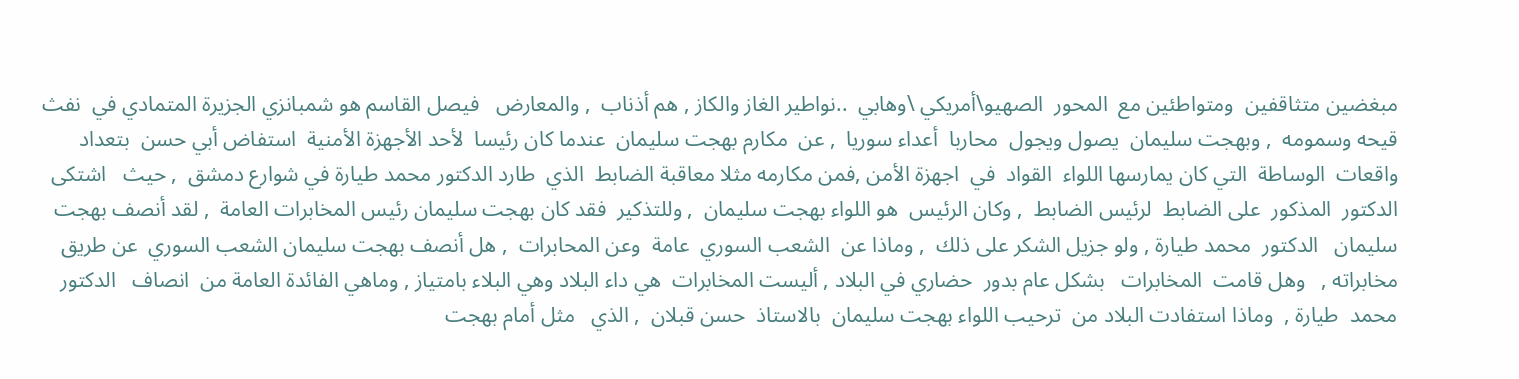مبغضين متثاقفين  ومتواطئين مع  المحور  الصهيو\أمريكي \وهابي  ..نواطير الغاز والكاز , هم أذناب  , والمعارض   فيصل القاسم هو شمبانزي الجزيرة المتمادي في  نفث قيحه وسمومه  , وبهجت سليمان  يصول ويجول  محاربا  أعداء سوريا  , عن  مكارم بهجت سليمان  عندما كان رئيسا  لأحد الأجهزة الأمنية  استفاض أبي حسن  بتعداد  واقعات  الوساطة  التي كان يمارسها اللواء  القواد  في  اجهزة الأمن ,فمن مكارمه مثلا معاقبة الضابط  الذي  طارد الدكتور محمد طيارة في شوارع دمشق  , حيث   اشتكى الدكتور  المذكور  على الضابط  لرئيس الضابط  , وكان الرئيس  هو اللواء بهجت سليمان  , وللتذكير  فقد كان بهجت سليمان رئيس المخابرات العامة  , لقد أنصف بهجت سليمان   الدكتور  محمد طيارة , ولو جزيل الشكر على ذلك  , وماذا عن  الشعب السوري  عامة  وعن المحابرات  , هل أنصف بهجت سليمان الشعب السوري  عن طريق  مخابراته ,   وهل قامت  المخابرات   بشكل عام بدور  حضاري في البلاد , أليست المخابرات  هي داء البلاد وهي البلاء بامتياز , وماهي الفائدة العامة من  انصاف   الدكتور محمد  طيارة ,  وماذا استفادت البلاد من  ترحيب اللواء بهجت سليمان  بالاستاذ  حسن قبلان  , الذي   مثل أمام بهجت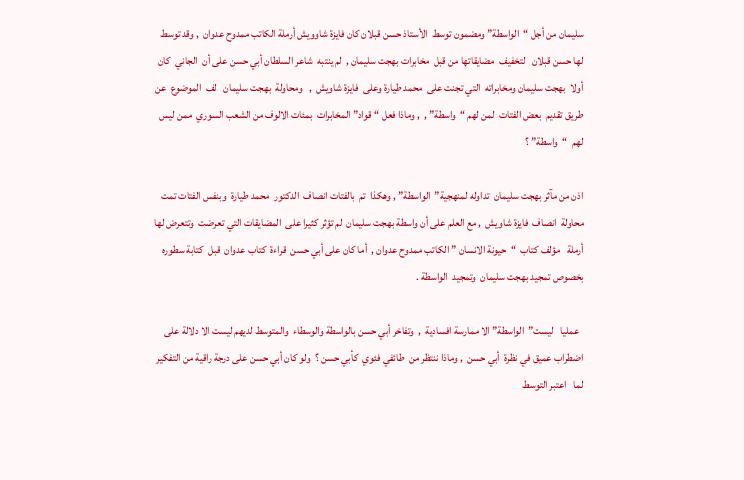سليمان من أجل “الواسطة” ومضمون توسط  الأستاذ حسن قبلان كان فايزة شاوويش أرملة الكاتب ممدوح عدوان  , وقد توسط لها حسن قبلان   لتخفيف  مضايقاتها من قبل  مخابرات بهجت سليمان ,  لم ينتبه  شاعر السلطان أبي حسن على أن  الجاني  كان أولا  بهجت سليمان ومخابراته  التي تجنت على  محمد طيارة وعلى  فايزة شاويش  ,   ومحاولة  بهجت سليمان   لف  الموضوع  عن طريق تقديم  بعض الفتات  لمن لهم “واسطة” ,  , وماذا فعل “قواد” المخابرات  بمئات الالوف من الشعب السوري  ممن ليس لهم  “واسطة” ؟

اذن من مآثر بهجت سليمان  تداوله لمنهجية”الواسطة” , وهكذا  تم  بالفتات انصاف  الدكتور  محمد طيارة  وبنفس الفتات تمت محاولة  انصاف  فايزة شاويش  , مع العلم على أن واسطة بهجت سليمان  لم تؤثر كثيرا على  المضايقات التي تعرضت  وتتعرض لها  أرملة   مؤلف كتاب  “حيونة الانسان ” الكاتب ممدوح عدوان ,  أما كان على أبي حسن  قراءة  كتاب عدوان  قبل  كتابة سطوره بخصوص تمجيد بهجت سليمان  وتمجيد  الواسطة .

  عمليا   ليست”الواسطة” الا ممارسة افسادية  ,  وتفاخر أبي حسن بالواسطة والوسطاء  والمتوسط لديهم ليست الا دلالة على  اضطراب عميق في نظرة  أبي حسن  , وماذا ننتظر من  طائفي فئوي  كأبي حسن ؟  ولو كان أبي حسن على درجة راقية من التفكير  لما   اعتبر التوسط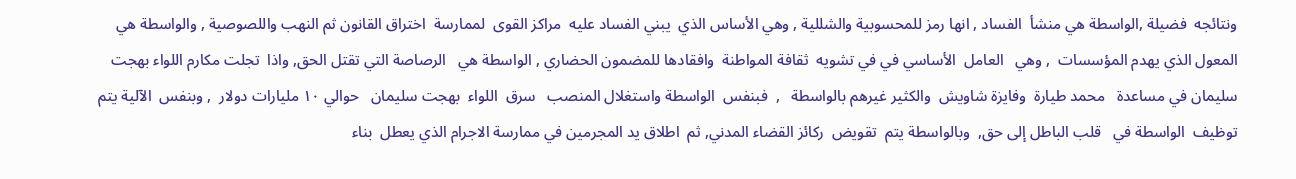ونتائجه  فضيلة ,الواسطة هي منشأ  الفساد , انها رمز للمحسوبية والشللية , وهي الأساس الذي  يبني الفساد عليه  مراكز القوى  لممارسة  اختراق القانون ثم النهب واللصوصية , والواسطة هي   المعول الذي يهدم المؤسسات  , وهي   العامل  الأساسي في في تشويه  ثقافة المواطنة  وافقادها للمضمون الحضاري , الواسطة هي   الرصاصة التي تقتل الحق, واذا  تجلت مكارم اللواء بهجت سليمان في مساعدة   محمد طيارة  وفايزة شاويش  والكثير غيرهم بالواسطة   ,  فبنفس  الواسطة واستغلال المنصب   سرق  اللواء  بهجت سليمان   حوالي ١٠ مليارات دولار  , وبنفس  الآلية يتم توظيف  الواسطة في   قلب الباطل إلى حق,  وبالواسطة يتم  تقويض  ركائز القضاء المدني, ثم  اطلاق يد المجرمين في ممارسة الاجرام الذي يعطل  بناء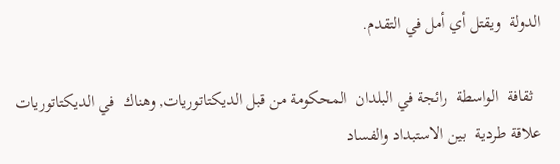الدولة  ويقتل أي أمل في التقدم.

  ثقافة  الواسطة  رائجة في البلدان  المحكومة من قبل الديكتاتوريات, وهناك  في الديكتاتوريات علاقة طردية  بين الاستبداد والفساد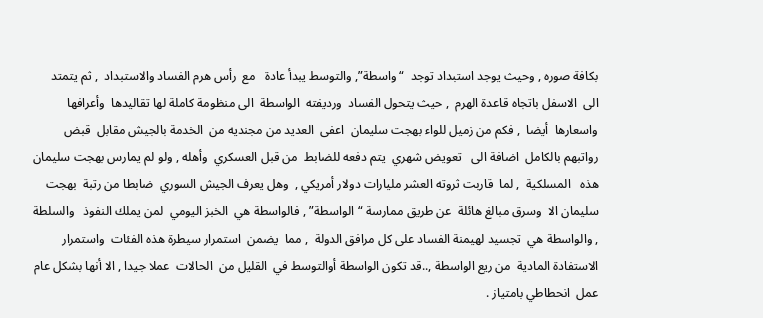بكافة صوره , وحيث يوجد استبداد توجد  “واسطة”, والتوسط يبدأ عادة   مع  رأس هرم الفساد والاستبداد  , ثم يتمتد  الى  الاسفل باتجاه قاعدة الهرم  , حيث يتحول الفساد  ورديفته  الواسطة  الى منظومة كاملة لها تقاليدها  وأعرافها  واسعارها  أيضا  , فكم من زميل للواء بهجت سليمان  اعفى  العديد من مجنديه من  الخدمة بالجيش مقابل  قبض رواتبهم بالكامل  اضافة الى   تعويض شهري  يتم دفعه للضابط  من قبل العسكري  وأهله , ولو لم يمارس بهجت سليمان هذه   المسلكية  , لما  قاربت ثروته العشر مليارات دولار أمريكي ,  وهل يعرف الجيش السوري  ضابطا من رتبة  بهجت سليمان الا  وسرق مبالغ هائلة  عن طريق ممارسة “الواسطة” , فالواسطة هي  الخبز اليومي  لمن يملك النفوذ   والسلطة , والواسطة هي  تجسيد لهيمنة الفساد على كل مرافق الدولة  , مما  يضمن  استمرار سيطرة هذه الفئات  واستمرار   الاستفادة المادية  من ريع الواسطة ,..قد تكون الواسطة أوالتوسط في  القليل من  الحالات  عملا جيدا , الا أنها بشكل عام عمل  انحطاطي بامتياز .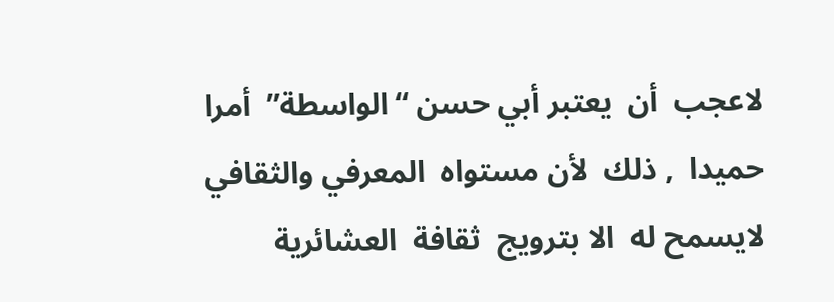لاعجب  أن  يعتبر أبي حسن “الواسطة”  أمرا حميدا  , ذلك  لأن مستواه  المعرفي والثقافي  لايسمح له  الا بترويج  ثقافة  العشائرية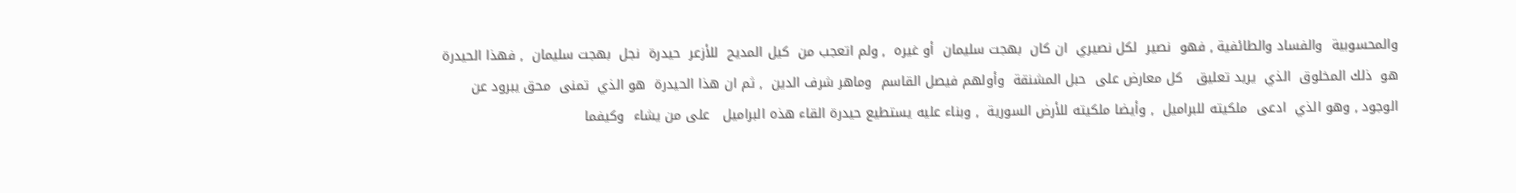والمحسوبية  والفساد والطائفية , فهو  نصير  لكل نصيري  ان كان  بهجت سليمان  أو غيره  , ولم اتعجب من  كيل المديح  للأزعر  حيدرة  نجل  بهجت سليمان  , فهذا الحيدرة  هو  ذلك المخلوق  الذي  يريد تعليق   كل معارض على  حبل المشنقة  وأولهم فيصل القاسم  وماهر شرف الدين  , ثم ان هذا الحيدرة  هو الذي  تمنى  محق يبرود عن  الوجود , وهو الذي  ادعى  ملكيته للبراميل  , وأيضا ملكيته للأرض السورية  , وبناء عليه يستطيع حيدرة القاء هذه البراميل   على من يشاء  وكيفما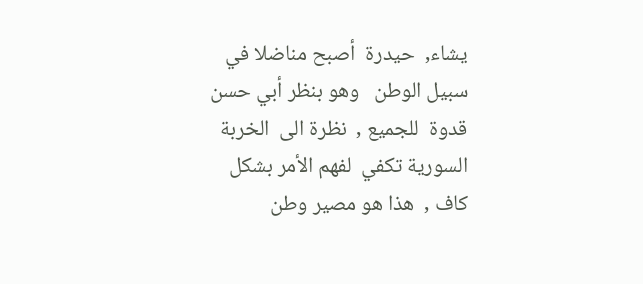يشاء,  حيدرة  أصبح مناضلا في سبيل الوطن   وهو بنظر أبي حسن قدوة  للجميع ,  نظرة الى  الخربة السورية تكفي  لفهم الأمر بشكل كاف ,  هذا هو مصير وطن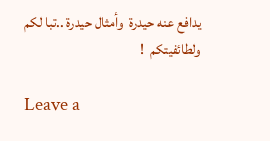يدافع عنه حيدرة  وأمثال حيدرة ..تبا لكم ولطائفيتكم  !

Leave a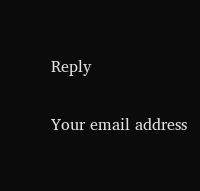Reply

Your email address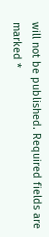will not be published. Required fields are marked *